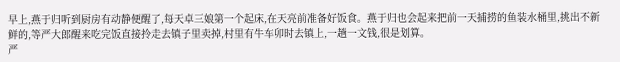早上,燕于归听到厨房有动静便醒了,每天卓三娘第一个起床,在天亮前准备好饭食。燕于归也会起来把前一天捕捞的鱼装水桶里,挑出不新鲜的,等严大郎醒来吃完饭直接拎走去镇子里卖掉,村里有牛车卯时去镇上,一趟一文钱,很是划算。
严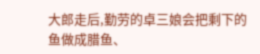大郎走后,勤劳的卓三娘会把剩下的鱼做成腊鱼、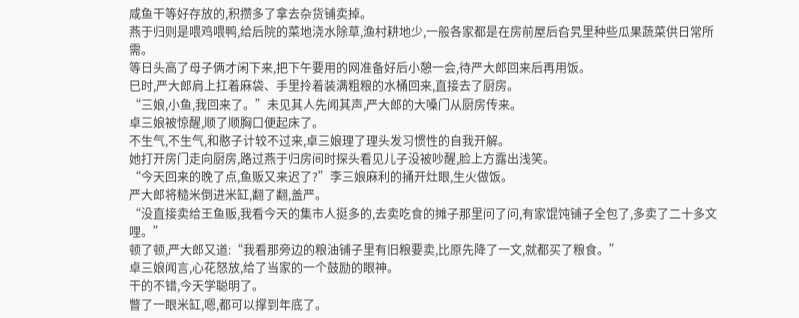咸鱼干等好存放的,积攒多了拿去杂货铺卖掉。
燕于归则是喂鸡喂鸭,给后院的菜地浇水除草,渔村耕地少,一般各家都是在房前屋后旮旯里种些瓜果蔬菜供日常所需。
等日头高了母子俩才闲下来,把下午要用的网准备好后小憩一会,待严大郎回来后再用饭。
巳时,严大郎肩上扛着麻袋、手里拎着装满粗粮的水桶回来,直接去了厨房。
“三娘,小鱼,我回来了。”未见其人先闻其声,严大郎的大嗓门从厨房传来。
卓三娘被惊醒,顺了顺胸口便起床了。
不生气,不生气,和憨子计较不过来,卓三娘理了理头发习惯性的自我开解。
她打开房门走向厨房,路过燕于归房间时探头看见儿子没被吵醒,脸上方露出浅笑。
“今天回来的晚了点,鱼贩又来迟了?”李三娘麻利的捅开灶眼,生火做饭。
严大郎将糙米倒进米缸,翻了翻,盖严。
“没直接卖给王鱼贩,我看今天的集市人挺多的,去卖吃食的摊子那里问了问,有家馄饨铺子全包了,多卖了二十多文哩。”
顿了顿,严大郎又道:“我看那旁边的粮油铺子里有旧粮要卖,比原先降了一文,就都买了粮食。”
卓三娘闻言,心花怒放,给了当家的一个鼓励的眼神。
干的不错,今天学聪明了。
瞥了一眼米缸,嗯,都可以撑到年底了。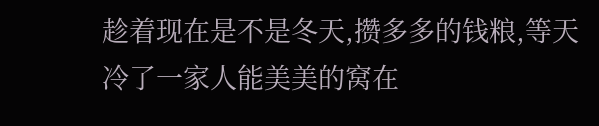趁着现在是不是冬天,攒多多的钱粮,等天冷了一家人能美美的窝在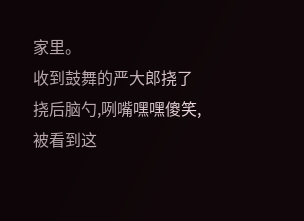家里。
收到鼓舞的严大郎挠了挠后脑勺,咧嘴嘿嘿傻笑,被看到这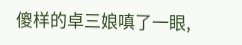傻样的卓三娘嗔了一眼,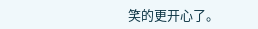笑的更开心了。